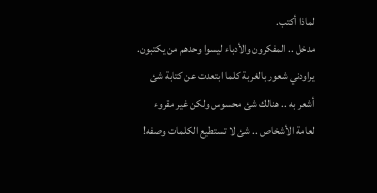لماذا أكتب.
مدخل .. المفكرون والأدباء ليسوا وحدهم من يكتبون. يراودني شعور بالغربة كلما ابتعدت عن كتابة شئ أشعر به .. هنالك شئ محسوس ولكن غير مقروء لعامة الأشخاص .. شئ لا تستطيع الكلمات وصفه!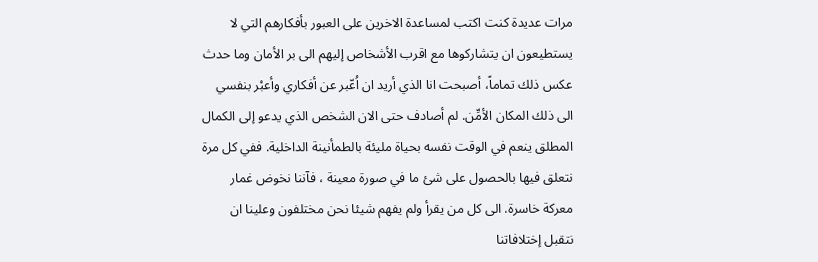مرات عديدة كنت اكتب لمساعدة الاخرين على العبور بأفكارهم التي لا يستطيعون ان يتشاركوها مع اقرب الأشخاص إليهم الى بر الأمان وما حدث عكس ذلك تماماً، أصبحت انا الذي أريد ان اُعّبر عن أفكاري وأعبْر بنفسي الى ذلك المكان الأمِّن. لم أصادف حتى الان الشخص الذي يدعو إلى الكمال المطلق ينعم في الوقت نفسه بحياة مليئة بالطمأنينة الداخلية. ففي كل مرة نتعلق فيها بالحصول على شئ ما في صورة معينة ، فآننا نخوض غمار معركة خاسرة. الى كل من يقرأ ولم يفهم شيئا نحن مختلفون وعلينا ان نتقبل إختلافاتنا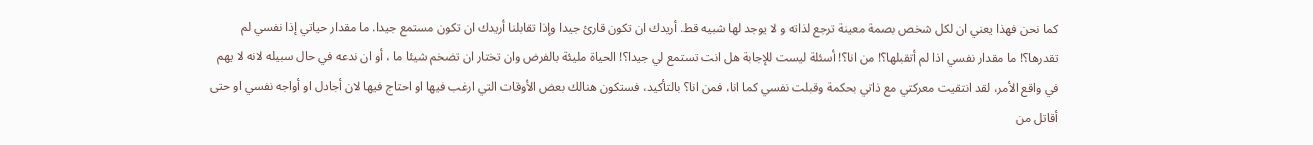كما نحن فهذا يعني ان لكل شخص بصمة معينة ترجع لذاته و لا يوجد لها شبيه قط. أريدك ان تكون قارئ جيدا وإذا تقابلنا أريدك ان تكون مستمع جيدا. ما مقدار حياتي إذا نفسي لم تقدرها؟! ما مقدار نفسي اذا لم أتقبلها؟! من انا؟! أسئلة ليست للإجابة هل انت تستمع لي جيدا؟! الحياة مليئة بالفرض وان تختار ان تضخم شيئا ما ، أو ان ندعه في حال سبيله لانه لا يهم في واقع الأمر، لقد انتقيت معركتي مع ذاتي بحكمة وقبلت نفسي كما انا، فمن انا؟ بالتأكيد، فستكون هنالك بعض الأوقات التي ارغب فيها او احتاج فيها لان أجادل او أواجه نفسي او حتى أقاتل من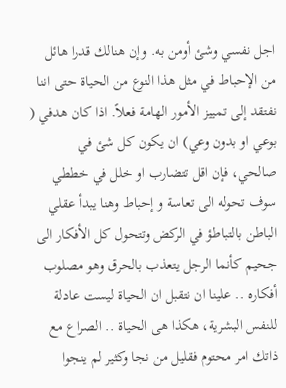اجل نفسي وشئ أومن به. وإن هنالك قدرا هائل من الإحباط في مثل هذا النوع من الحياة حتى اننا نفتقد إلى تمييز الأمور الهامة فعلاً. اذا كان هدفي ( بوعي او بدون وعي) ان يكون كل شئ في صالحي، فإن اقل تتضارب او خلل في خططي سوف تحوله الى تعاسة و إحباط وهنا يبدأ عقلي الباطن بالتباطؤ في الركض وتتحول كل الأفكار الى جحيم كأنما الرجل يتعذب بالحرق وهو مصلوب أفكاره .. علينا ان نتقبل ان الحياة ليست عادلة للنفس البشرية، هكذا هى الحياة .. الصراع مع ذاتك امر محتوم فقليل من نجا وكثير لم ينجوا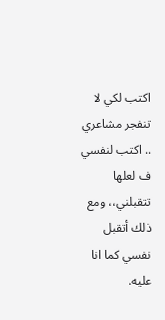اكتب لكي لا تنفجر مشاعري .. اكتب لنفسي ف لعلها تتقبلني،، ومع ذلك أتقبل نفسي كما انا عليه.